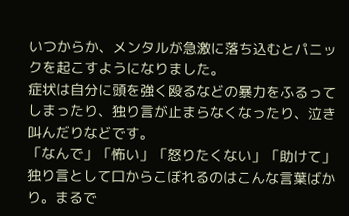いつからか、メンタルが急激に落ち込むとパニックを起こすようになりました。
症状は自分に頭を強く殴るなどの暴力をふるってしまったり、独り言が止まらなくなったり、泣き叫んだりなどです。
「なんで」「怖い」「怒りたくない」「助けて」
独り言として口からこぼれるのはこんな言葉ばかり。まるで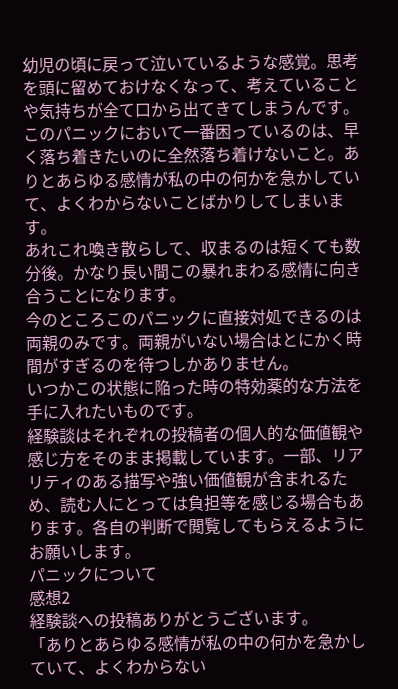幼児の頃に戻って泣いているような感覚。思考を頭に留めておけなくなって、考えていることや気持ちが全て口から出てきてしまうんです。
このパニックにおいて一番困っているのは、早く落ち着きたいのに全然落ち着けないこと。ありとあらゆる感情が私の中の何かを急かしていて、よくわからないことばかりしてしまいます。
あれこれ喚き散らして、収まるのは短くても数分後。かなり長い間この暴れまわる感情に向き合うことになります。
今のところこのパニックに直接対処できるのは両親のみです。両親がいない場合はとにかく時間がすぎるのを待つしかありません。
いつかこの状態に陥った時の特効薬的な方法を手に入れたいものです。
経験談はそれぞれの投稿者の個人的な価値観や感じ方をそのまま掲載しています。一部、リアリティのある描写や強い価値観が含まれるため、読む人にとっては負担等を感じる場合もあります。各自の判断で閲覧してもらえるようにお願いします。
パニックについて
感想2
経験談への投稿ありがとうございます。
「ありとあらゆる感情が私の中の何かを急かしていて、よくわからない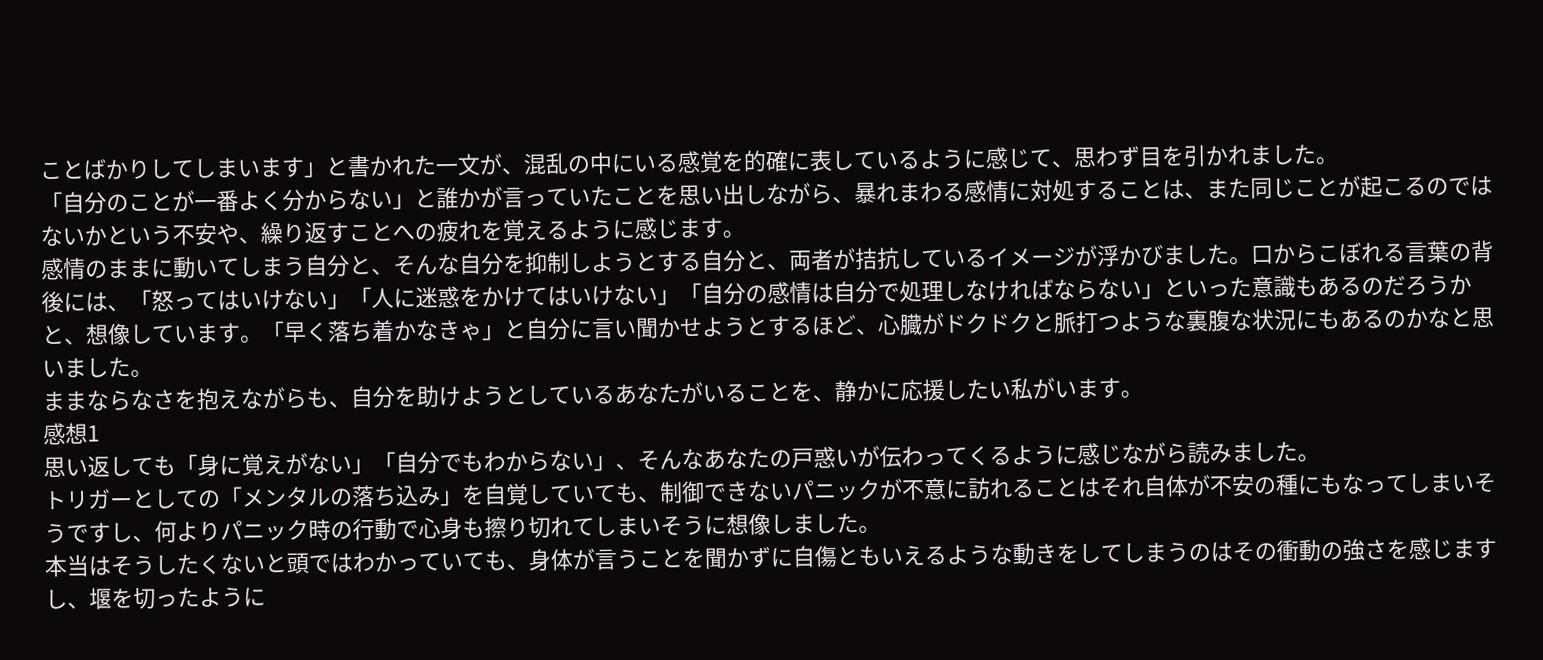ことばかりしてしまいます」と書かれた一文が、混乱の中にいる感覚を的確に表しているように感じて、思わず目を引かれました。
「自分のことが一番よく分からない」と誰かが言っていたことを思い出しながら、暴れまわる感情に対処することは、また同じことが起こるのではないかという不安や、繰り返すことへの疲れを覚えるように感じます。
感情のままに動いてしまう自分と、そんな自分を抑制しようとする自分と、両者が拮抗しているイメージが浮かびました。口からこぼれる言葉の背後には、「怒ってはいけない」「人に迷惑をかけてはいけない」「自分の感情は自分で処理しなければならない」といった意識もあるのだろうかと、想像しています。「早く落ち着かなきゃ」と自分に言い聞かせようとするほど、心臓がドクドクと脈打つような裏腹な状況にもあるのかなと思いました。
ままならなさを抱えながらも、自分を助けようとしているあなたがいることを、静かに応援したい私がいます。
感想1
思い返しても「身に覚えがない」「自分でもわからない」、そんなあなたの戸惑いが伝わってくるように感じながら読みました。
トリガーとしての「メンタルの落ち込み」を自覚していても、制御できないパニックが不意に訪れることはそれ自体が不安の種にもなってしまいそうですし、何よりパニック時の行動で心身も擦り切れてしまいそうに想像しました。
本当はそうしたくないと頭ではわかっていても、身体が言うことを聞かずに自傷ともいえるような動きをしてしまうのはその衝動の強さを感じますし、堰を切ったように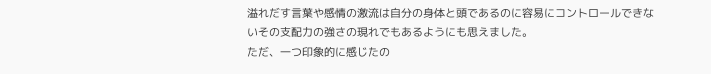溢れだす言葉や感情の激流は自分の身体と頭であるのに容易にコントロールできないその支配力の強さの現れでもあるようにも思えました。
ただ、一つ印象的に感じたの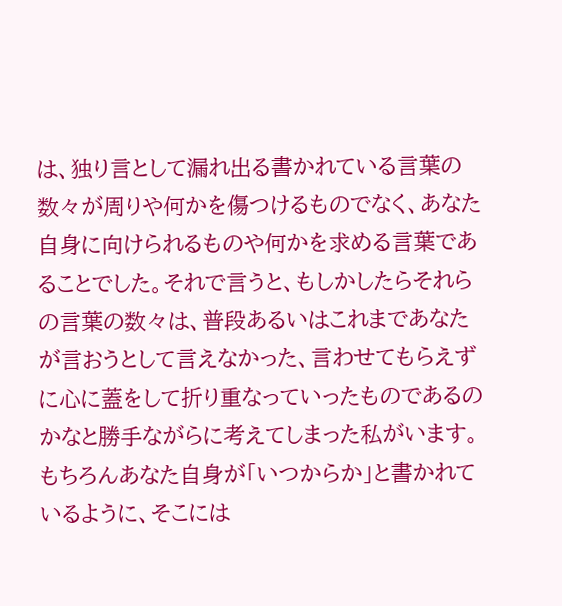は、独り言として漏れ出る書かれている言葉の数々が周りや何かを傷つけるものでなく、あなた自身に向けられるものや何かを求める言葉であることでした。それで言うと、もしかしたらそれらの言葉の数々は、普段あるいはこれまであなたが言おうとして言えなかった、言わせてもらえずに心に蓋をして折り重なっていったものであるのかなと勝手ながらに考えてしまった私がいます。
もちろんあなた自身が「いつからか」と書かれているように、そこには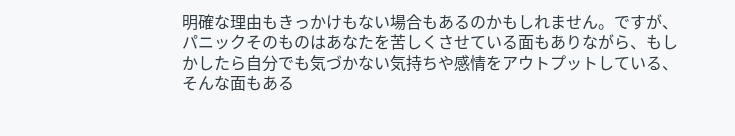明確な理由もきっかけもない場合もあるのかもしれません。ですが、パニックそのものはあなたを苦しくさせている面もありながら、もしかしたら自分でも気づかない気持ちや感情をアウトプットしている、そんな面もある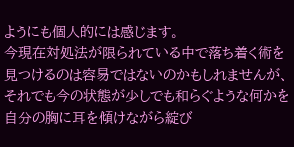ようにも個人的には感じます。
今現在対処法が限られている中で落ち着く術を見つけるのは容易ではないのかもしれませんが、それでも今の状態が少しでも和らぐような何かを自分の胸に耳を傾けながら綻び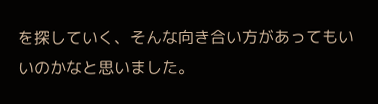を探していく、そんな向き合い方があってもいいのかなと思いました。